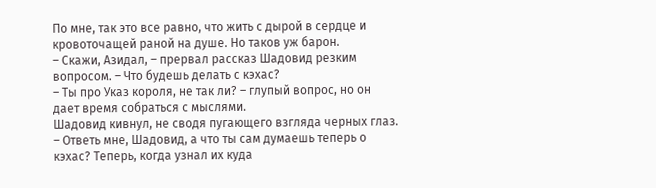По мне, так это все равно, что жить с дырой в сердце и кровоточащей раной на душе. Но таков уж барон.
– Скажи, Азидал, – прервал рассказ Шадовид резким вопросом. – Что будешь делать с кэхас?
– Ты про Указ короля, не так ли? – глупый вопрос, но он дает время собраться с мыслями.
Шадовид кивнул, не сводя пугающего взгляда черных глаз.
– Ответь мне, Шадовид, а что ты сам думаешь теперь о кэхас? Теперь, когда узнал их куда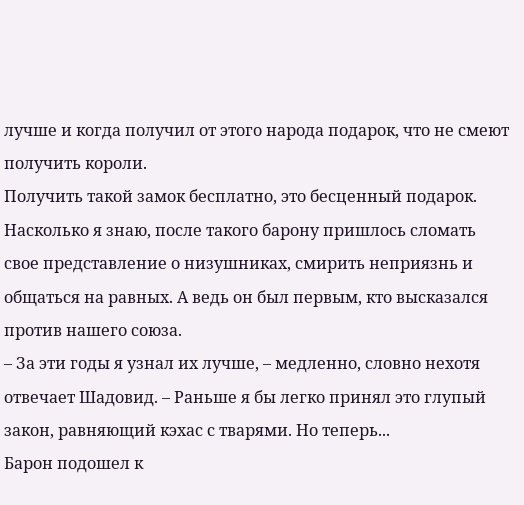лучше и когда получил от этого народа подарок, что не смеют получить короли.
Получить такой замок бесплатно, это бесценный подарок. Насколько я знаю, после такого барону пришлось сломать свое представление о низушниках, смирить неприязнь и общаться на равных. А ведь он был первым, кто высказался против нашего союза.
– За эти годы я узнал их лучше, – медленно, словно нехотя отвечает Шадовид. – Раньше я бы легко принял это глупый закон, равняющий кэхас с тварями. Но теперь...
Барон подошел к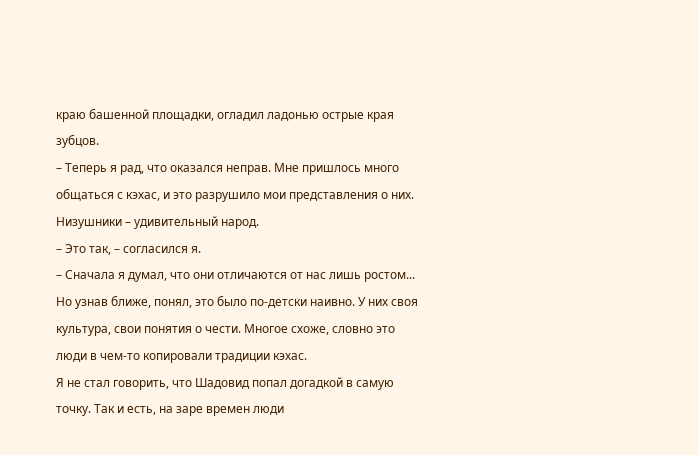краю башенной площадки, огладил ладонью острые края зубцов.
– Теперь я рад, что оказался неправ. Мне пришлось много общаться с кэхас, и это разрушило мои представления о них. Низушники – удивительный народ.
– Это так, – согласился я.
– Сначала я думал, что они отличаются от нас лишь ростом... Но узнав ближе, понял, это было по-детски наивно. У них своя культура, свои понятия о чести. Многое схоже, словно это люди в чем-то копировали традиции кэхас.
Я не стал говорить, что Шадовид попал догадкой в самую точку. Так и есть, на заре времен люди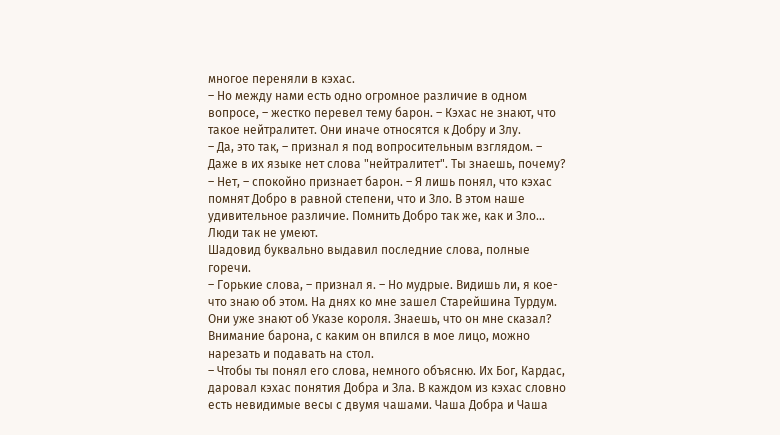многое переняли в кэхас.
– Но между нами есть одно огромное различие в одном вопросе, – жестко перевел тему барон. – Кэхас не знают, что такое нейтралитет. Они иначе относятся к Добру и Злу.
– Да, это так, – признал я под вопросительным взглядом. – Даже в их языке нет слова "нейтралитет". Ты знаешь, почему?
– Нет, – спокойно признает барон. – Я лишь понял, что кэхас помнят Добро в равной степени, что и Зло. В этом наше удивительное различие. Помнить Добро так же, как и Зло... Люди так не умеют.
Шадовид буквально выдавил последние слова, полные горечи.
– Горькие слова, – признал я. – Но мудрые. Видишь ли, я кое-что знаю об этом. На днях ко мне зашел Старейшина Турдум. Они уже знают об Указе короля. Знаешь, что он мне сказал?
Внимание барона, с каким он впился в мое лицо, можно нарезать и подавать на стол.
– Чтобы ты понял его слова, немного объясню. Их Бог, Кардас, даровал кэхас понятия Добра и Зла. В каждом из кэхас словно есть невидимые весы с двумя чашами. Чаша Добра и Чаша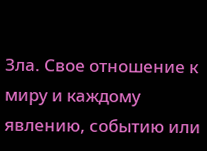Зла. Свое отношение к миру и каждому явлению, событию или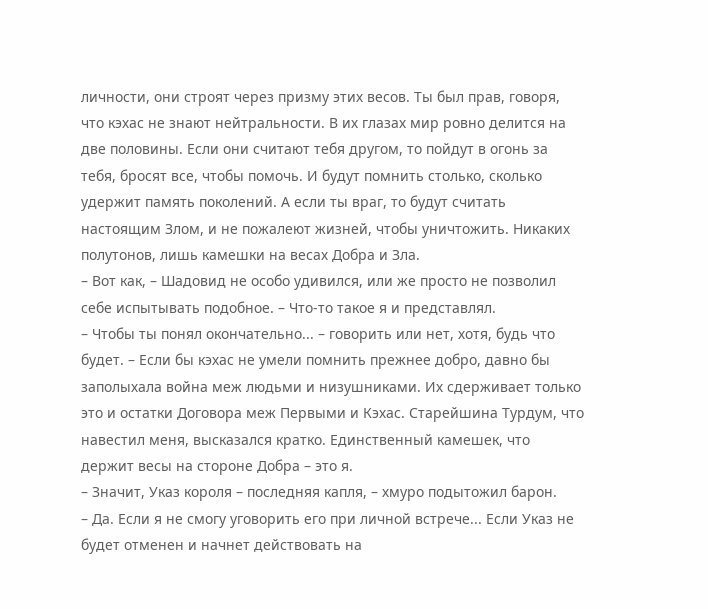личности, они строят через призму этих весов. Ты был прав, говоря, что кэхас не знают нейтральности. В их глазах мир ровно делится на две половины. Если они считают тебя другом, то пойдут в огонь за тебя, бросят все, чтобы помочь. И будут помнить столько, сколько удержит память поколений. А если ты враг, то будут считать настоящим Злом, и не пожалеют жизней, чтобы уничтожить. Никаких полутонов, лишь камешки на весах Добра и Зла.
– Вот как, – Шадовид не особо удивился, или же просто не позволил себе испытывать подобное. – Что-то такое я и представлял.
– Чтобы ты понял окончательно... – говорить или нет, хотя, будь что будет. – Если бы кэхас не умели помнить прежнее добро, давно бы заполыхала война меж людьми и низушниками. Их сдерживает только это и остатки Договора меж Первыми и Кэхас. Старейшина Турдум, что навестил меня, высказался кратко. Единственный камешек, что держит весы на стороне Добра – это я.
– Значит, Указ короля – последняя капля, – хмуро подытожил барон.
– Да. Если я не смогу уговорить его при личной встрече... Если Указ не будет отменен и начнет действовать на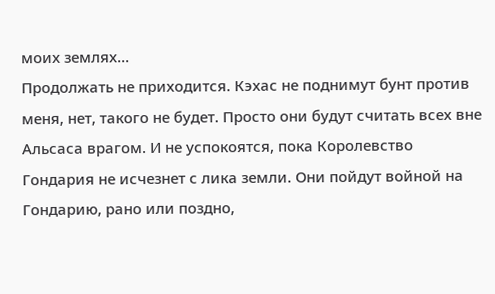моих землях...
Продолжать не приходится. Кэхас не поднимут бунт против меня, нет, такого не будет. Просто они будут считать всех вне Альсаса врагом. И не успокоятся, пока Королевство Гондария не исчезнет с лика земли. Они пойдут войной на Гондарию, рано или поздно,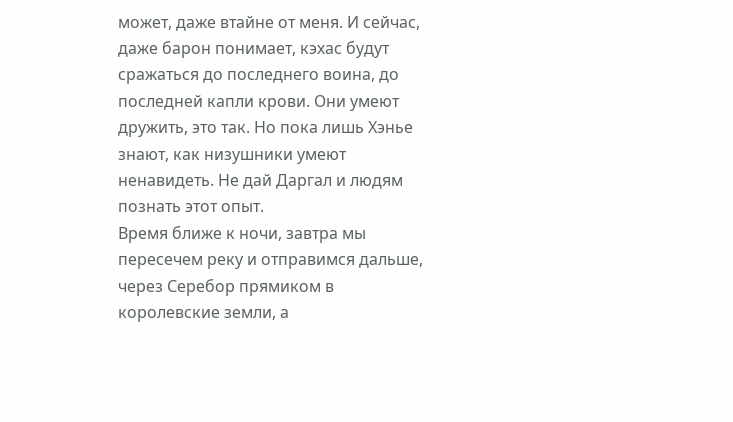может, даже втайне от меня. И сейчас, даже барон понимает, кэхас будут сражаться до последнего воина, до последней капли крови. Они умеют дружить, это так. Но пока лишь Хэнье знают, как низушники умеют ненавидеть. Не дай Даргал и людям познать этот опыт.
Время ближе к ночи, завтра мы пересечем реку и отправимся дальше, через Серебор прямиком в королевские земли, а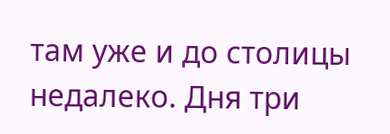там уже и до столицы недалеко. Дня три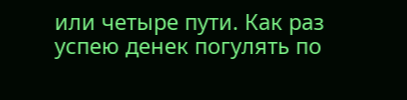или четыре пути. Как раз успею денек погулять по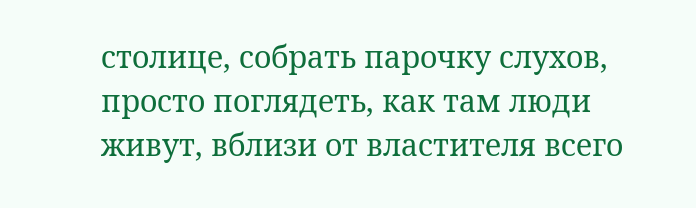столице, собрать парочку слухов, просто поглядеть, как там люди живут, вблизи от властителя всего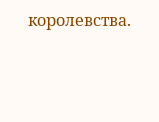королевства.